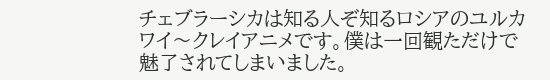チェブラーシカは知る人ぞ知るロシアのユルカワイ〜クレイアニメです。僕は一回観ただけで魅了されてしまいました。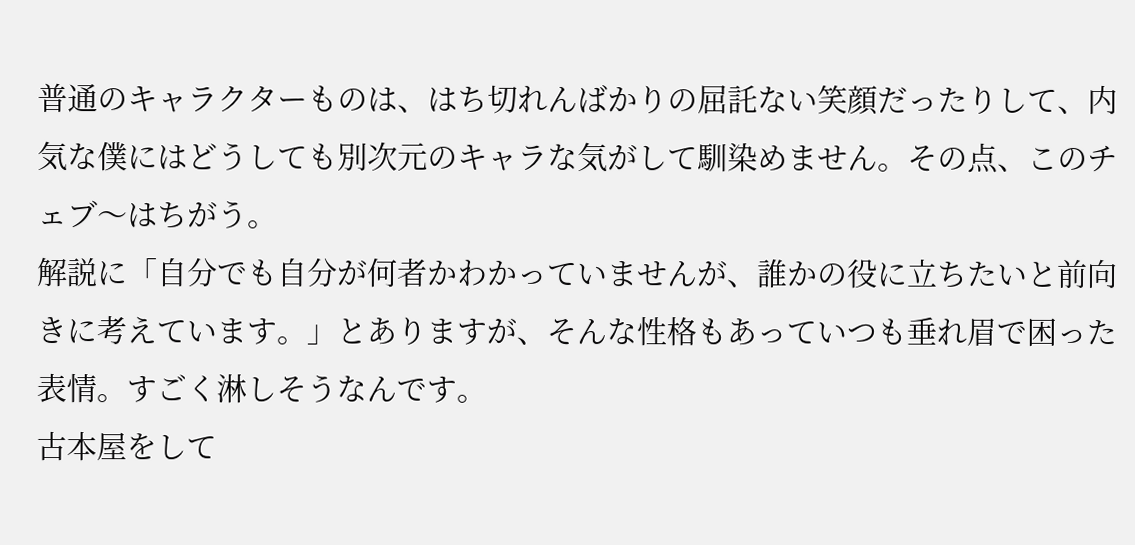普通のキャラクターものは、はち切れんばかりの屈託ない笑顔だったりして、内気な僕にはどうしても別次元のキャラな気がして馴染めません。その点、このチェブ〜はちがう。
解説に「自分でも自分が何者かわかっていませんが、誰かの役に立ちたいと前向きに考えています。」とありますが、そんな性格もあっていつも垂れ眉で困った表情。すごく淋しそうなんです。
古本屋をして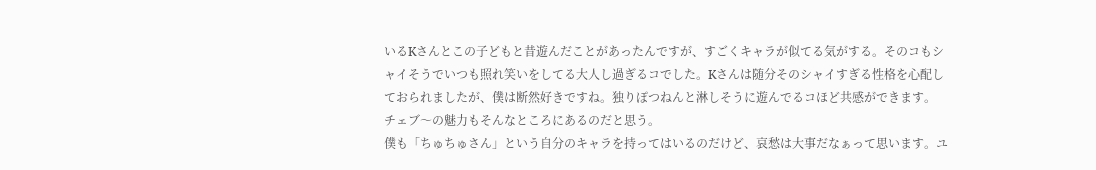いるKさんとこの子どもと昔遊んだことがあったんですが、すごくキャラが似てる気がする。そのコもシャイそうでいつも照れ笑いをしてる大人し過ぎるコでした。Kさんは随分そのシャイすぎる性格を心配しておられましたが、僕は断然好きですね。独りぽつねんと淋しそうに遊んでるコほど共感ができます。
チェブ〜の魅力もそんなところにあるのだと思う。
僕も「ちゅちゅさん」という自分のキャラを持ってはいるのだけど、哀愁は大事だなぁって思います。ユ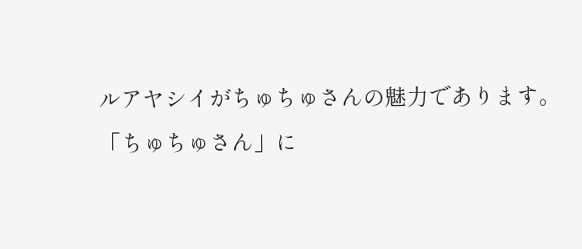ルアヤシイがちゅちゅさんの魅力であります。
「ちゅちゅさん」に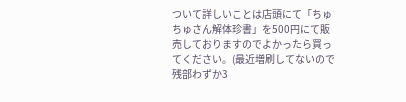ついて詳しいことは店頭にて「ちゅちゅさん解体珍書」を500円にて販売しておりますのでよかったら買ってください。(最近増刷してないので残部わずか3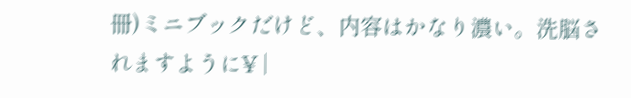冊)ミニブックだけど、内容はかなり濃い。洗脳されますように¥ |